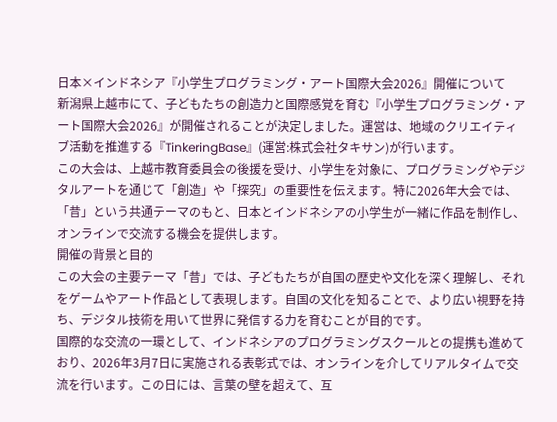日本×インドネシア『小学生プログラミング・アート国際大会2026』開催について
新潟県上越市にて、子どもたちの創造力と国際感覚を育む『小学生プログラミング・アート国際大会2026』が開催されることが決定しました。運営は、地域のクリエイティブ活動を推進する『TinkeringBase』(運営:株式会社タキサン)が行います。
この大会は、上越市教育委員会の後援を受け、小学生を対象に、プログラミングやデジタルアートを通じて「創造」や「探究」の重要性を伝えます。特に2026年大会では、「昔」という共通テーマのもと、日本とインドネシアの小学生が一緒に作品を制作し、オンラインで交流する機会を提供します。
開催の背景と目的
この大会の主要テーマ「昔」では、子どもたちが自国の歴史や文化を深く理解し、それをゲームやアート作品として表現します。自国の文化を知ることで、より広い視野を持ち、デジタル技術を用いて世界に発信する力を育むことが目的です。
国際的な交流の一環として、インドネシアのプログラミングスクールとの提携も進めており、2026年3月7日に実施される表彰式では、オンラインを介してリアルタイムで交流を行います。この日には、言葉の壁を超えて、互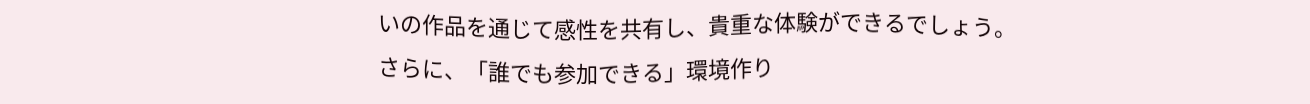いの作品を通じて感性を共有し、貴重な体験ができるでしょう。
さらに、「誰でも参加できる」環境作り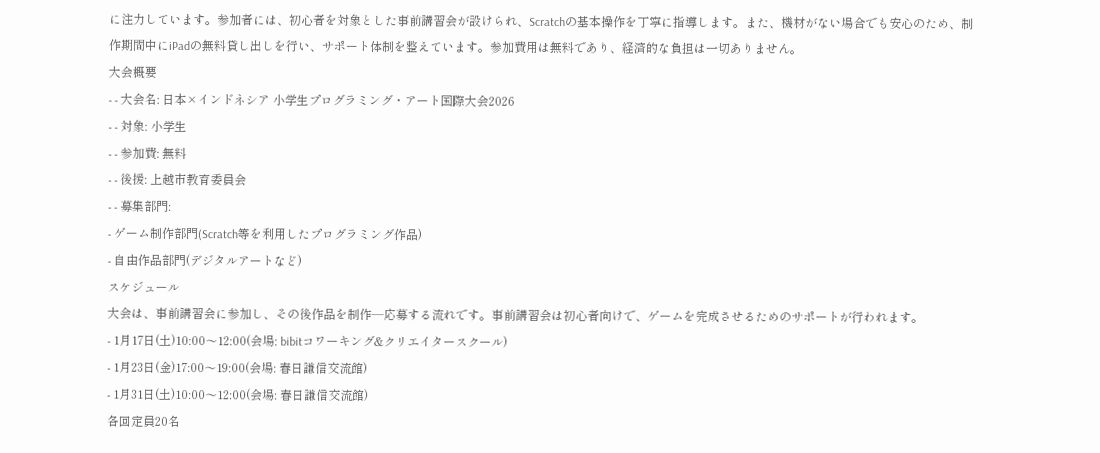に注力しています。参加者には、初心者を対象とした事前講習会が設けられ、Scratchの基本操作を丁寧に指導します。また、機材がない場合でも安心のため、制作期間中にiPadの無料貸し出しを行い、サポート体制を整えています。参加費用は無料であり、経済的な負担は一切ありません。
大会概要
- - 大会名: 日本×インドネシア 小学生プログラミング・アート国際大会2026
- - 対象: 小学生
- - 参加費: 無料
- - 後援: 上越市教育委員会
- - 募集部門:
- ゲーム制作部門(Scratch等を利用したプログラミング作品)
- 自由作品部門(デジタルアートなど)
スケジュール
大会は、事前講習会に参加し、その後作品を制作—応募する流れです。事前講習会は初心者向けで、ゲームを完成させるためのサポートが行われます。
- 1月17日(土)10:00〜12:00(会場: bibitコワーキング&クリエイタースクール)
- 1月23日(金)17:00〜19:00(会場: 春日謙信交流館)
- 1月31日(土)10:00〜12:00(会場: 春日謙信交流館)
各回定員20名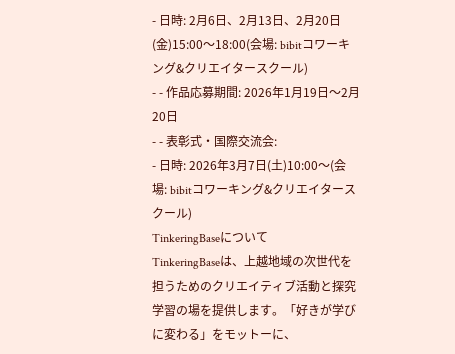- 日時: 2月6日、2月13日、2月20日(金)15:00〜18:00(会場: bibitコワーキング&クリエイタースクール)
- - 作品応募期間: 2026年1月19日〜2月20日
- - 表彰式・国際交流会:
- 日時: 2026年3月7日(土)10:00〜(会場: bibitコワーキング&クリエイタースクール)
TinkeringBaseについて
TinkeringBaseは、上越地域の次世代を担うためのクリエイティブ活動と探究学習の場を提供します。「好きが学びに変わる」をモットーに、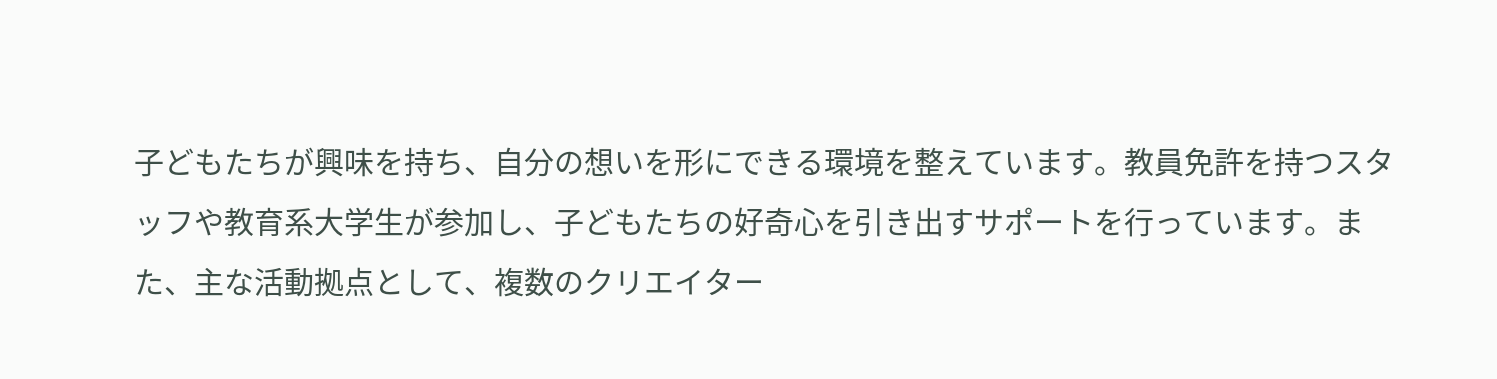子どもたちが興味を持ち、自分の想いを形にできる環境を整えています。教員免許を持つスタッフや教育系大学生が参加し、子どもたちの好奇心を引き出すサポートを行っています。また、主な活動拠点として、複数のクリエイター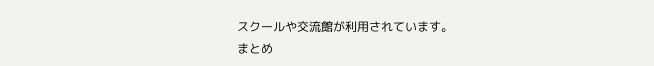スクールや交流館が利用されています。
まとめ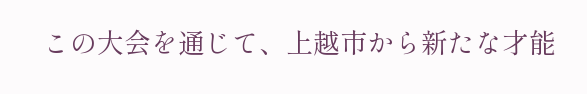この大会を通じて、上越市から新たな才能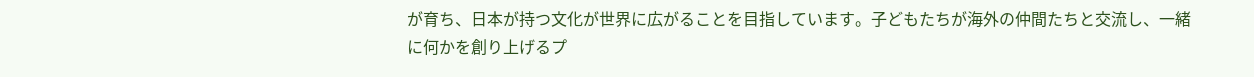が育ち、日本が持つ文化が世界に広がることを目指しています。子どもたちが海外の仲間たちと交流し、一緒に何かを創り上げるプ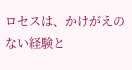ロセスは、かけがえのない経験と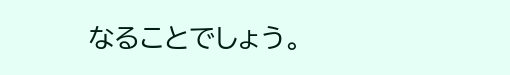なることでしょう。